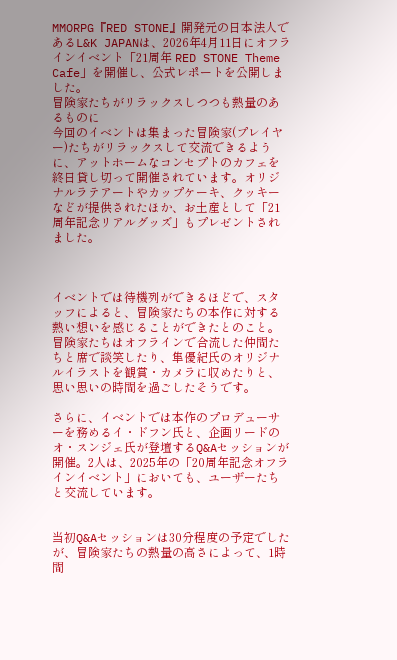MMORPG『RED STONE』開発元の日本法人であるL&K JAPANは、2026年4月11日にオフラインイベント「21周年 RED STONE Theme Cafe」を開催し、公式レポートを公開しました。
冒険家たちがリラックスしつつも熱量のあるものに
今回のイベントは集まった冒険家(プレイヤー)たちがリラックスして交流できるように、アットホームなコンセプトのカフェを終日貸し切って開催されています。オリジナルラテアートやカップケーキ、クッキーなどが提供されたほか、お土産として「21周年記念リアルグッズ」もプレゼントされました。



イベントでは待機列ができるほどで、スタッフによると、冒険家たちの本作に対する熱い想いを感じることができたとのこと。冒険家たちはオフラインで合流した仲間たちと席で談笑したり、隼優紀氏のオリジナルイラストを観賞・カメラに収めたりと、思い思いの時間を過ごしたそうです。

さらに、イベントでは本作のプロデューサーを務めるイ・ドフン氏と、企画リードのオ・スンジェ氏が登壇するQ&Aセッションが開催。2人は、2025年の「20周年記念オフラインイベント」においても、ユーザーたちと交流しています。


当初Q&Aセッションは30分程度の予定でしたが、冒険家たちの熱量の高さによって、1時間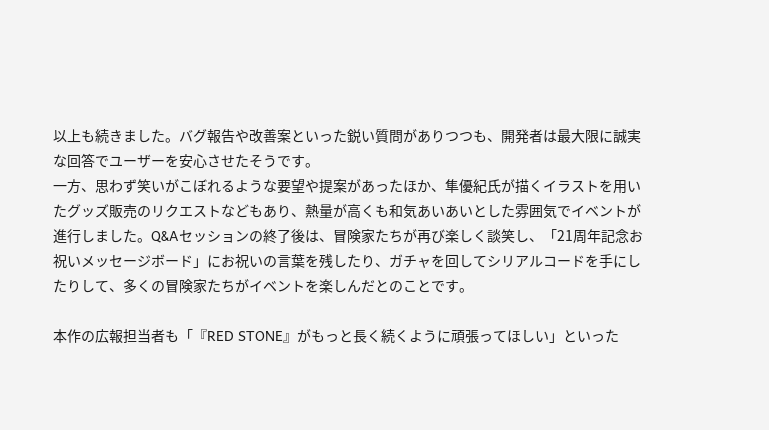以上も続きました。バグ報告や改善案といった鋭い質問がありつつも、開発者は最大限に誠実な回答でユーザーを安心させたそうです。
一方、思わず笑いがこぼれるような要望や提案があったほか、隼優紀氏が描くイラストを用いたグッズ販売のリクエストなどもあり、熱量が高くも和気あいあいとした雰囲気でイベントが進行しました。Q&Aセッションの終了後は、冒険家たちが再び楽しく談笑し、「21周年記念お祝いメッセージボード」にお祝いの言葉を残したり、ガチャを回してシリアルコードを手にしたりして、多くの冒険家たちがイベントを楽しんだとのことです。

本作の広報担当者も「『RED STONE』がもっと長く続くように頑張ってほしい」といった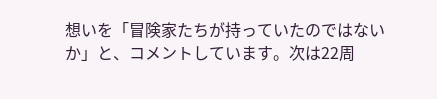想いを「冒険家たちが持っていたのではないか」と、コメントしています。次は22周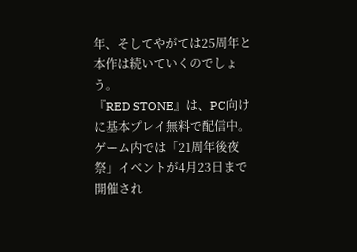年、そしてやがては25周年と本作は続いていくのでしょう。
『RED STONE』は、PC向けに基本プレイ無料で配信中。ゲーム内では「21周年後夜祭」イベントが4月23日まで開催され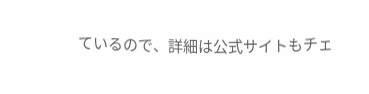ているので、詳細は公式サイトもチェ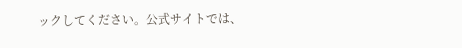ックしてください。公式サイトでは、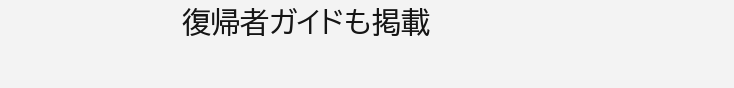復帰者ガイドも掲載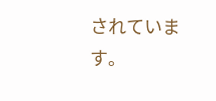されています。